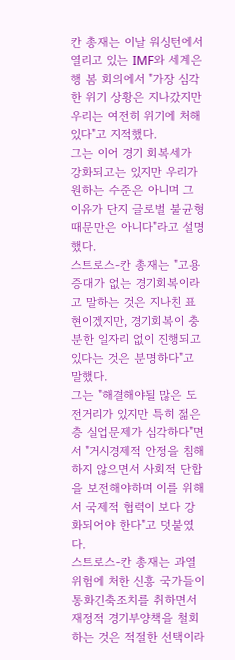칸 총재는 이날 워싱턴에서 열리고 있는 IMF와 세계은행 봄 회의에서 "가장 심각한 위기 상황은 지나갔지만 우리는 여전히 위기에 처해 있다"고 지적했다.
그는 이어 경기 회복세가 강화되고는 있지만 우리가 원하는 수준은 아니며 그 이유가 단지 글로벌 불균형 때문만은 아니다"라고 설명했다.
스트로스-칸 총재는 "고용증대가 없는 경기회복이라고 말하는 것은 지나친 표현이겠지만, 경기회복이 충분한 일자리 없이 진행되고 있다는 것은 분명하다"고 말했다.
그는 "해결해야될 많은 도전거리가 있지만 특히 젊은층 실업문제가 심각하다"면서 "거시경제적 안정을 침해하지 않으면서 사회적 단합을 보전해야하며 이를 위해서 국제적 협력이 보다 강화되어야 한다"고 덧붙였다.
스트로스-칸 총재는 과열 위험에 처한 신흥 국가들이 통화긴축조치를 취하면서 재정적 경기부양책을 철회하는 것은 적절한 선택이라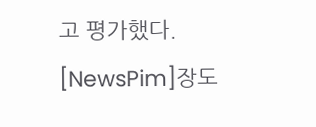고 평가했다.
[NewsPim]장도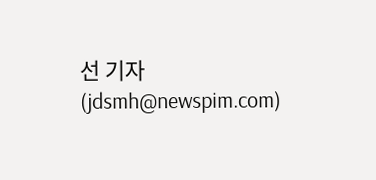선 기자 (jdsmh@newspim.com)